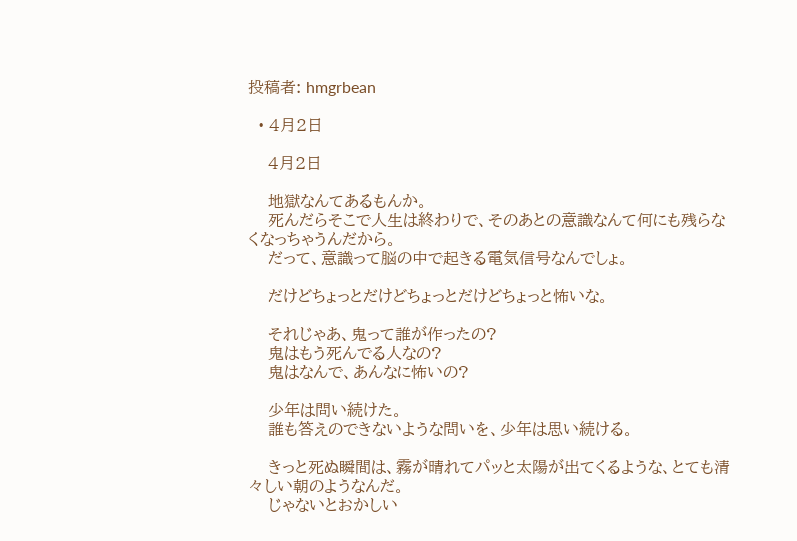投稿者: hmgrbean

  • 4月2日

    4月2日

    地獄なんてあるもんか。
    死んだらそこで人生は終わりで、そのあとの意識なんて何にも残らなくなっちゃうんだから。
    だって、意識って脳の中で起きる電気信号なんでしょ。

    だけどちょっとだけどちょっとだけどちょっと怖いな。

    それじゃあ、鬼って誰が作ったの?
    鬼はもう死んでる人なの?
    鬼はなんで、あんなに怖いの?

    少年は問い続けた。
    誰も答えのできないような問いを、少年は思い続ける。

    きっと死ぬ瞬間は、霧が晴れてパッと太陽が出てくるような、とても清々しい朝のようなんだ。
    じゃないとおかしい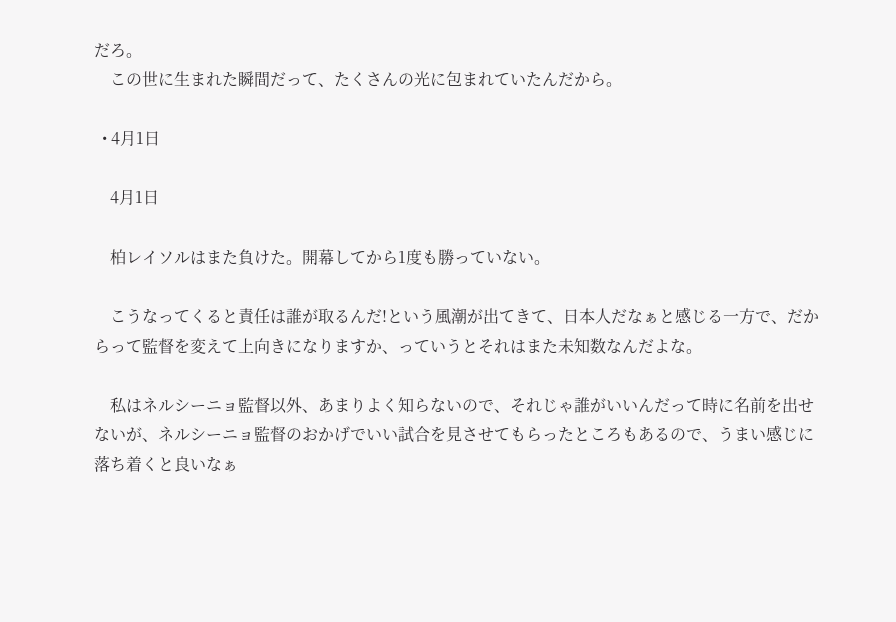だろ。
    この世に生まれた瞬間だって、たくさんの光に包まれていたんだから。

  • 4月1日

    4月1日

    柏レイソルはまた負けた。開幕してから1度も勝っていない。

    こうなってくると責任は誰が取るんだ!という風潮が出てきて、日本人だなぁと感じる一方で、だからって監督を変えて上向きになりますか、っていうとそれはまた未知数なんだよな。

    私はネルシーニョ監督以外、あまりよく知らないので、それじゃ誰がいいんだって時に名前を出せないが、ネルシーニョ監督のおかげでいい試合を見させてもらったところもあるので、うまい感じに落ち着くと良いなぁ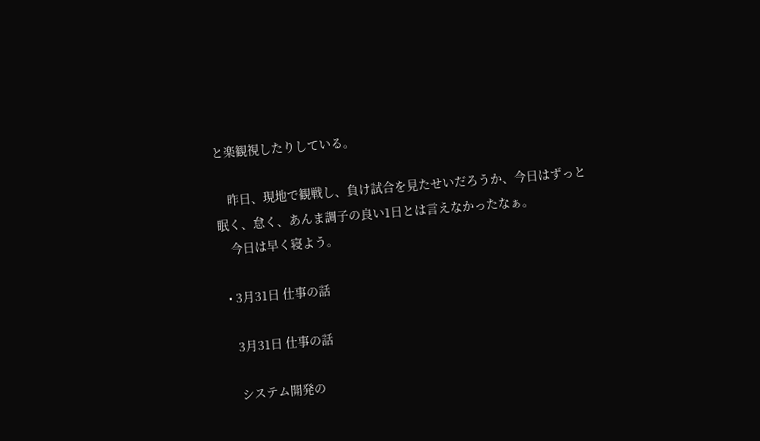と楽観視したりしている。

    昨日、現地で観戦し、負け試合を見たせいだろうか、今日はずっと眠く、怠く、あんま調子の良い1日とは言えなかったなぁ。
    今日は早く寝よう。

  • 3月31日 仕事の話

    3月31日 仕事の話

    システム開発の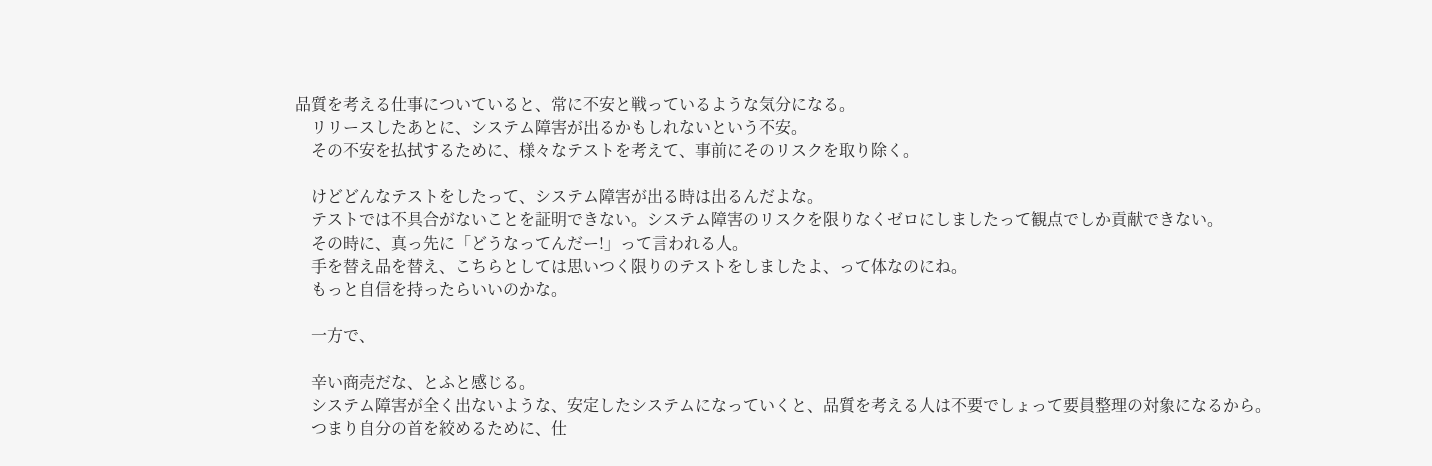品質を考える仕事についていると、常に不安と戦っているような気分になる。
    リリースしたあとに、システム障害が出るかもしれないという不安。
    その不安を払拭するために、様々なテストを考えて、事前にそのリスクを取り除く。

    けどどんなテストをしたって、システム障害が出る時は出るんだよな。
    テストでは不具合がないことを証明できない。システム障害のリスクを限りなくゼロにしましたって観点でしか貢献できない。
    その時に、真っ先に「どうなってんだー!」って言われる人。
    手を替え品を替え、こちらとしては思いつく限りのテストをしましたよ、って体なのにね。
    もっと自信を持ったらいいのかな。

    一方で、

    辛い商売だな、とふと感じる。
    システム障害が全く出ないような、安定したシステムになっていくと、品質を考える人は不要でしょって要員整理の対象になるから。
    つまり自分の首を絞めるために、仕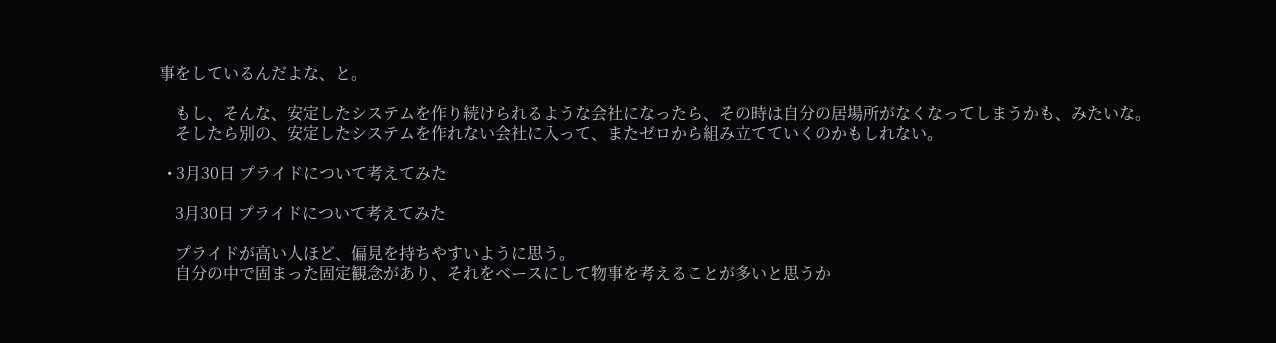事をしているんだよな、と。

    もし、そんな、安定したシステムを作り続けられるような会社になったら、その時は自分の居場所がなくなってしまうかも、みたいな。
    そしたら別の、安定したシステムを作れない会社に入って、またゼロから組み立てていくのかもしれない。

  • 3月30日 プライドについて考えてみた

    3月30日 プライドについて考えてみた

    プライドが高い人ほど、偏見を持ちやすいように思う。
    自分の中で固まった固定観念があり、それをベースにして物事を考えることが多いと思うか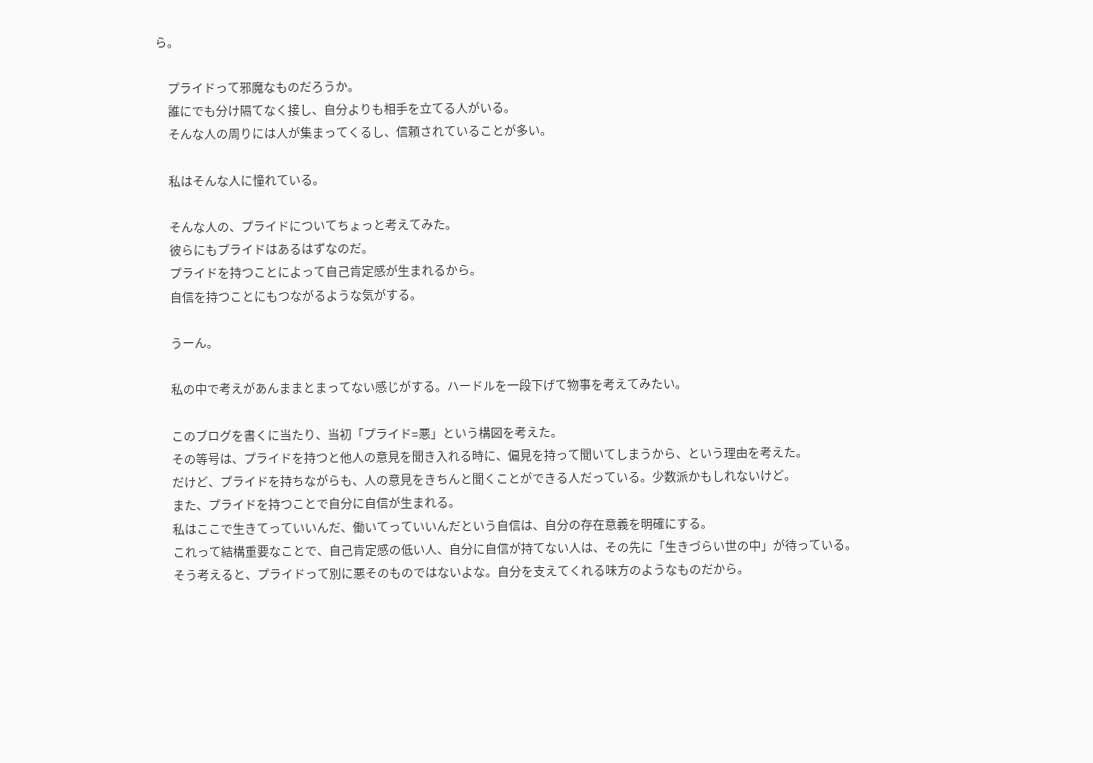ら。

    プライドって邪魔なものだろうか。
    誰にでも分け隔てなく接し、自分よりも相手を立てる人がいる。
    そんな人の周りには人が集まってくるし、信頼されていることが多い。

    私はそんな人に憧れている。

    そんな人の、プライドについてちょっと考えてみた。
    彼らにもプライドはあるはずなのだ。
    プライドを持つことによって自己肯定感が生まれるから。
    自信を持つことにもつながるような気がする。

    うーん。

    私の中で考えがあんままとまってない感じがする。ハードルを一段下げて物事を考えてみたい。

    このブログを書くに当たり、当初「プライド=悪」という構図を考えた。
    その等号は、プライドを持つと他人の意見を聞き入れる時に、偏見を持って聞いてしまうから、という理由を考えた。
    だけど、プライドを持ちながらも、人の意見をきちんと聞くことができる人だっている。少数派かもしれないけど。
    また、プライドを持つことで自分に自信が生まれる。
    私はここで生きてっていいんだ、働いてっていいんだという自信は、自分の存在意義を明確にする。
    これって結構重要なことで、自己肯定感の低い人、自分に自信が持てない人は、その先に「生きづらい世の中」が待っている。
    そう考えると、プライドって別に悪そのものではないよな。自分を支えてくれる味方のようなものだから。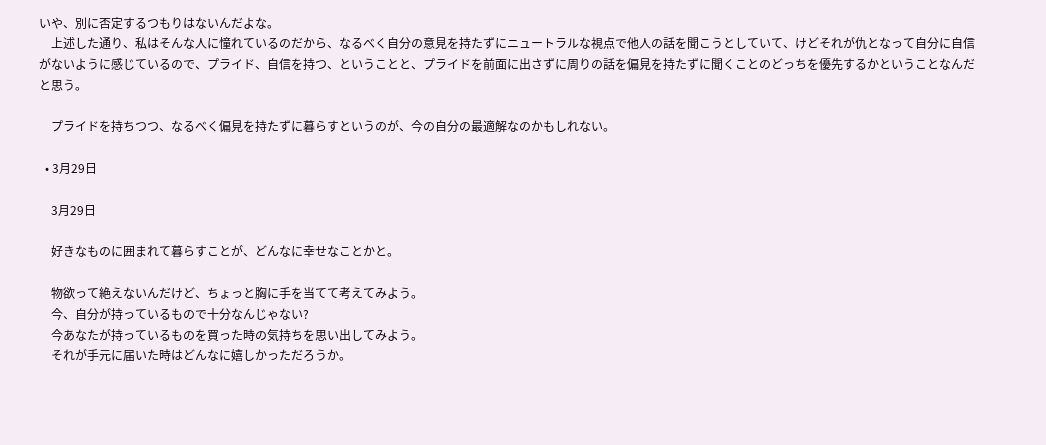いや、別に否定するつもりはないんだよな。
    上述した通り、私はそんな人に憧れているのだから、なるべく自分の意見を持たずにニュートラルな視点で他人の話を聞こうとしていて、けどそれが仇となって自分に自信がないように感じているので、プライド、自信を持つ、ということと、プライドを前面に出さずに周りの話を偏見を持たずに聞くことのどっちを優先するかということなんだと思う。

    プライドを持ちつつ、なるべく偏見を持たずに暮らすというのが、今の自分の最適解なのかもしれない。

  • 3月29日

    3月29日

    好きなものに囲まれて暮らすことが、どんなに幸せなことかと。

    物欲って絶えないんだけど、ちょっと胸に手を当てて考えてみよう。
    今、自分が持っているもので十分なんじゃない?
    今あなたが持っているものを買った時の気持ちを思い出してみよう。
    それが手元に届いた時はどんなに嬉しかっただろうか。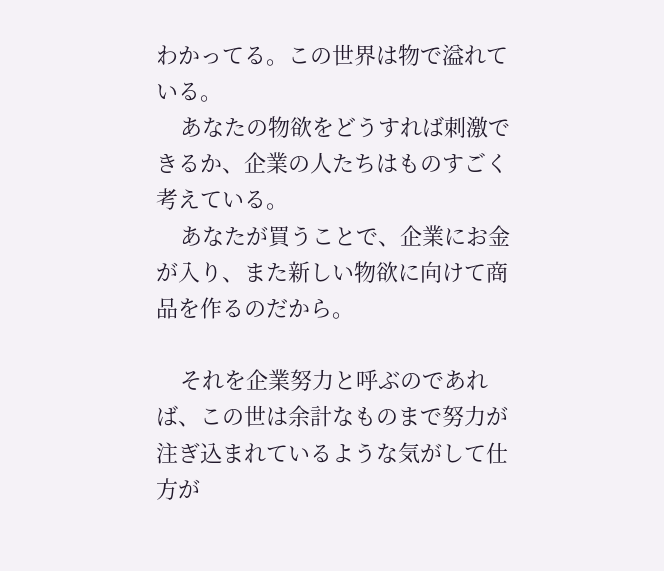わかってる。この世界は物で溢れている。
    あなたの物欲をどうすれば刺激できるか、企業の人たちはものすごく考えている。
    あなたが買うことで、企業にお金が入り、また新しい物欲に向けて商品を作るのだから。

    それを企業努力と呼ぶのであれば、この世は余計なものまで努力が注ぎ込まれているような気がして仕方が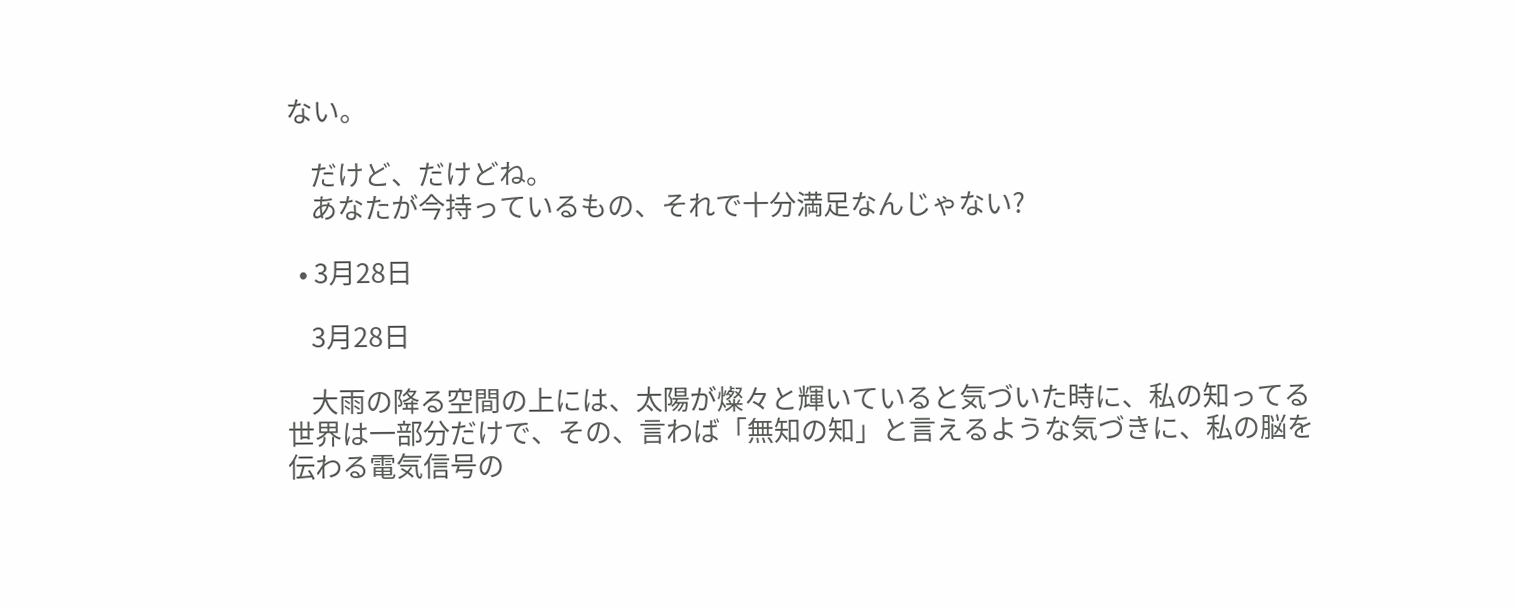ない。

    だけど、だけどね。
    あなたが今持っているもの、それで十分満足なんじゃない?

  • 3月28日

    3月28日

    大雨の降る空間の上には、太陽が燦々と輝いていると気づいた時に、私の知ってる世界は一部分だけで、その、言わば「無知の知」と言えるような気づきに、私の脳を伝わる電気信号の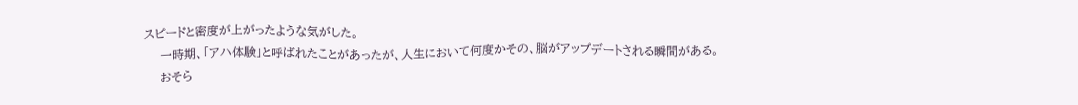スピードと密度が上がったような気がした。
    一時期、「アハ体験」と呼ばれたことがあったが、人生において何度かその、脳がアップデートされる瞬間がある。
    おそら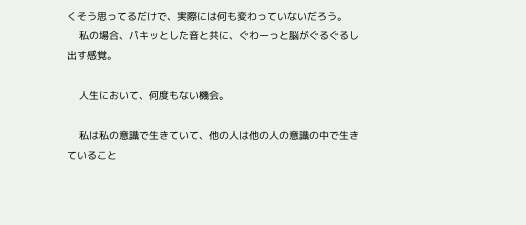くそう思ってるだけで、実際には何も変わっていないだろう。
    私の場合、パキッとした音と共に、ぐわーっと脳がぐるぐるし出す感覚。

    人生において、何度もない機会。

    私は私の意識で生きていて、他の人は他の人の意識の中で生きていること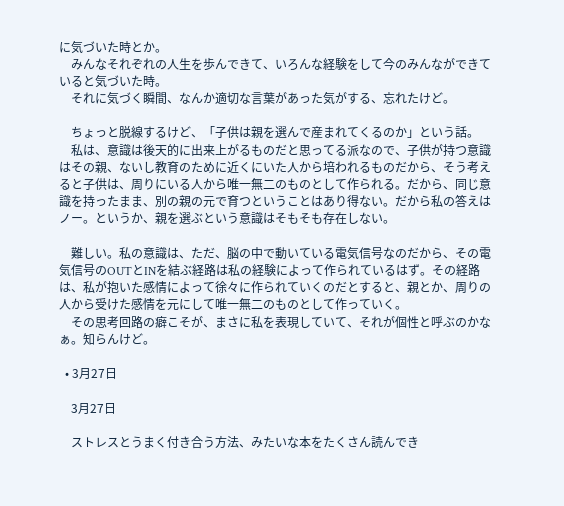に気づいた時とか。
    みんなそれぞれの人生を歩んできて、いろんな経験をして今のみんなができていると気づいた時。
    それに気づく瞬間、なんか適切な言葉があった気がする、忘れたけど。

    ちょっと脱線するけど、「子供は親を選んで産まれてくるのか」という話。
    私は、意識は後天的に出来上がるものだと思ってる派なので、子供が持つ意識はその親、ないし教育のために近くにいた人から培われるものだから、そう考えると子供は、周りにいる人から唯一無二のものとして作られる。だから、同じ意識を持ったまま、別の親の元で育つということはあり得ない。だから私の答えはノー。というか、親を選ぶという意識はそもそも存在しない。

    難しい。私の意識は、ただ、脳の中で動いている電気信号なのだから、その電気信号のOUTとINを結ぶ経路は私の経験によって作られているはず。その経路は、私が抱いた感情によって徐々に作られていくのだとすると、親とか、周りの人から受けた感情を元にして唯一無二のものとして作っていく。
    その思考回路の癖こそが、まさに私を表現していて、それが個性と呼ぶのかなぁ。知らんけど。

  • 3月27日

    3月27日

    ストレスとうまく付き合う方法、みたいな本をたくさん読んでき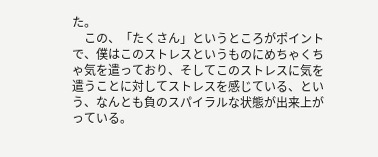た。
    この、「たくさん」というところがポイントで、僕はこのストレスというものにめちゃくちゃ気を遣っており、そしてこのストレスに気を遣うことに対してストレスを感じている、という、なんとも負のスパイラルな状態が出来上がっている。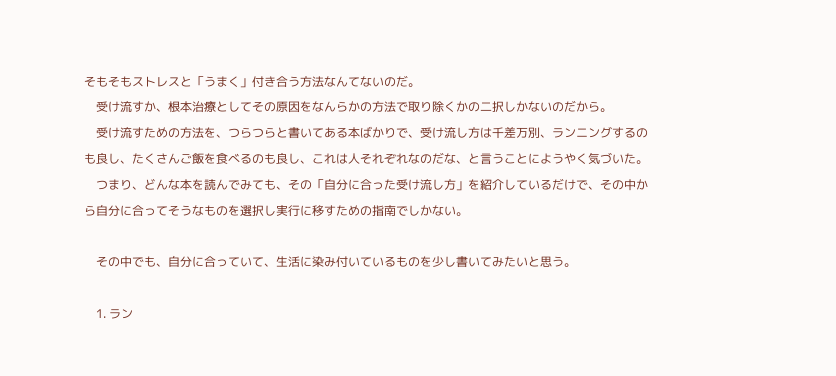そもそもストレスと「うまく」付き合う方法なんてないのだ。
    受け流すか、根本治療としてその原因をなんらかの方法で取り除くかの二択しかないのだから。
    受け流すための方法を、つらつらと書いてある本ばかりで、受け流し方は千差万別、ランニングするのも良し、たくさんご飯を食べるのも良し、これは人それぞれなのだな、と言うことにようやく気づいた。
    つまり、どんな本を読んでみても、その「自分に合った受け流し方」を紹介しているだけで、その中から自分に合ってそうなものを選択し実行に移すための指南でしかない。

    その中でも、自分に合っていて、生活に染み付いているものを少し書いてみたいと思う。

    1. ラン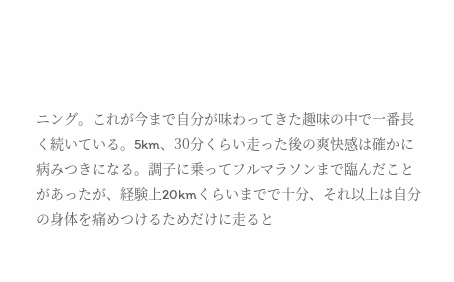ニング。これが今まで自分が味わってきた趣味の中で一番長く続いている。5km、30分くらい走った後の爽快感は確かに病みつきになる。調子に乗ってフルマラソンまで臨んだことがあったが、経験上20kmくらいまでで十分、それ以上は自分の身体を痛めつけるためだけに走ると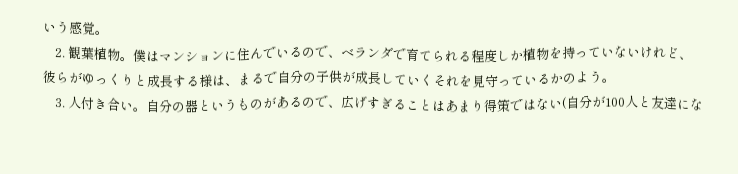いう感覚。
    2. 観葉植物。僕はマンションに住んでいるので、ベランダで育てられる程度しか植物を持っていないけれど、彼らがゆっくりと成長する様は、まるで自分の子供が成長していくそれを見守っているかのよう。
    3. 人付き合い。自分の器というものがあるので、広げすぎることはあまり得策ではない(自分が100人と友達にな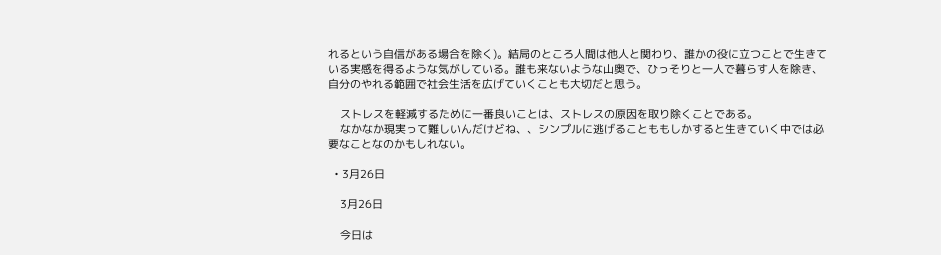れるという自信がある場合を除く)。結局のところ人間は他人と関わり、誰かの役に立つことで生きている実感を得るような気がしている。誰も来ないような山奥で、ひっそりと一人で暮らす人を除き、自分のやれる範囲で社会生活を広げていくことも大切だと思う。

    ストレスを軽減するために一番良いことは、ストレスの原因を取り除くことである。
    なかなか現実って難しいんだけどね、、シンプルに逃げることももしかすると生きていく中では必要なことなのかもしれない。

  • 3月26日

    3月26日

    今日は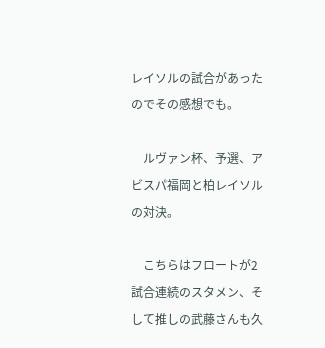レイソルの試合があったのでその感想でも。

    ルヴァン杯、予選、アビスパ福岡と柏レイソルの対決。

    こちらはフロートが2試合連続のスタメン、そして推しの武藤さんも久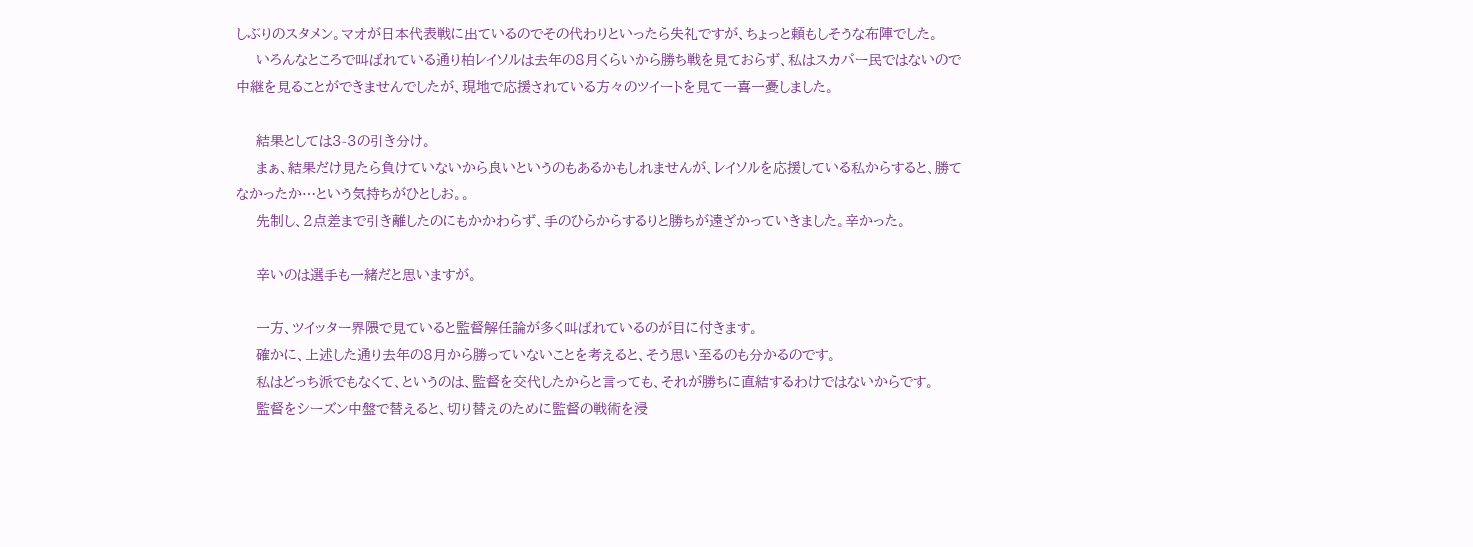しぶりのスタメン。マオが日本代表戦に出ているのでその代わりといったら失礼ですが、ちょっと頼もしそうな布陣でした。
    いろんなところで叫ばれている通り柏レイソルは去年の8月くらいから勝ち戦を見ておらず、私はスカパー民ではないので中継を見ることができませんでしたが、現地で応援されている方々のツイートを見て一喜一憂しました。

    結果としては3-3の引き分け。
    まぁ、結果だけ見たら負けていないから良いというのもあるかもしれませんが、レイソルを応援している私からすると、勝てなかったか…という気持ちがひとしお。。
    先制し、2点差まで引き離したのにもかかわらず、手のひらからするりと勝ちが遠ざかっていきました。辛かった。

    辛いのは選手も一緒だと思いますが。

    一方、ツイッター界隈で見ていると監督解任論が多く叫ばれているのが目に付きます。
    確かに、上述した通り去年の8月から勝っていないことを考えると、そう思い至るのも分かるのです。
    私はどっち派でもなくて、というのは、監督を交代したからと言っても、それが勝ちに直結するわけではないからです。
    監督をシーズン中盤で替えると、切り替えのために監督の戦術を浸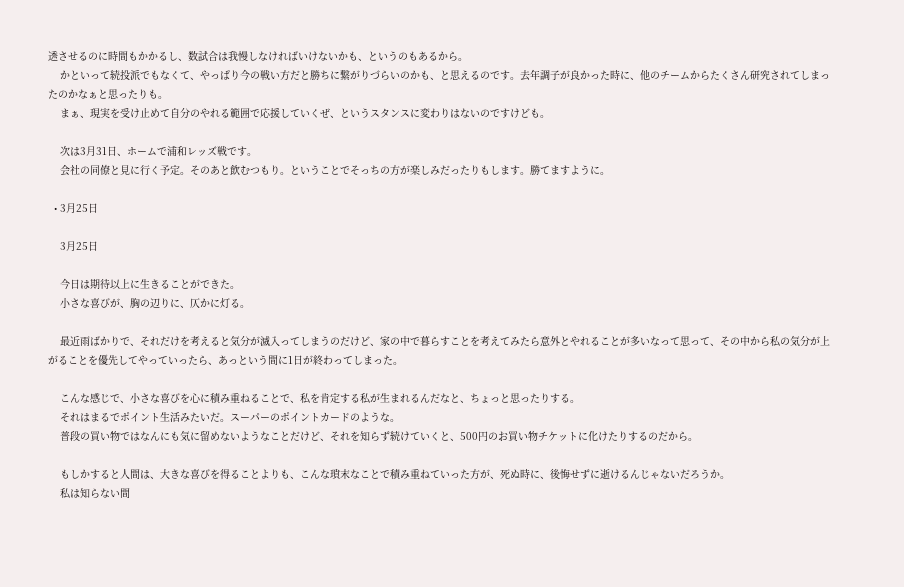透させるのに時間もかかるし、数試合は我慢しなければいけないかも、というのもあるから。
    かといって続投派でもなくて、やっぱり今の戦い方だと勝ちに繋がりづらいのかも、と思えるのです。去年調子が良かった時に、他のチームからたくさん研究されてしまったのかなぁと思ったりも。
    まぁ、現実を受け止めて自分のやれる範囲で応援していくぜ、というスタンスに変わりはないのですけども。

    次は3月31日、ホームで浦和レッズ戦です。
    会社の同僚と見に行く予定。そのあと飲むつもり。ということでそっちの方が楽しみだったりもします。勝てますように。

  • 3月25日

    3月25日

    今日は期待以上に生きることができた。
    小さな喜びが、胸の辺りに、仄かに灯る。

    最近雨ばかりで、それだけを考えると気分が滅入ってしまうのだけど、家の中で暮らすことを考えてみたら意外とやれることが多いなって思って、その中から私の気分が上がることを優先してやっていったら、あっという間に1日が終わってしまった。

    こんな感じで、小さな喜びを心に積み重ねることで、私を肯定する私が生まれるんだなと、ちょっと思ったりする。
    それはまるでポイント生活みたいだ。スーパーのポイントカードのような。
    普段の買い物ではなんにも気に留めないようなことだけど、それを知らず続けていくと、500円のお買い物チケットに化けたりするのだから。

    もしかすると人間は、大きな喜びを得ることよりも、こんな瑣末なことで積み重ねていった方が、死ぬ時に、後悔せずに逝けるんじゃないだろうか。
    私は知らない間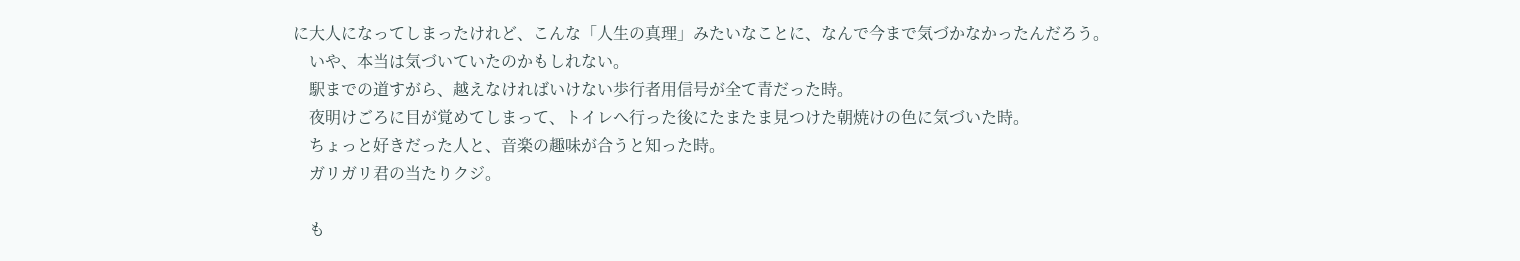に大人になってしまったけれど、こんな「人生の真理」みたいなことに、なんで今まで気づかなかったんだろう。
    いや、本当は気づいていたのかもしれない。
    駅までの道すがら、越えなければいけない歩行者用信号が全て青だった時。
    夜明けごろに目が覚めてしまって、トイレへ行った後にたまたま見つけた朝焼けの色に気づいた時。
    ちょっと好きだった人と、音楽の趣味が合うと知った時。
    ガリガリ君の当たりクジ。

    も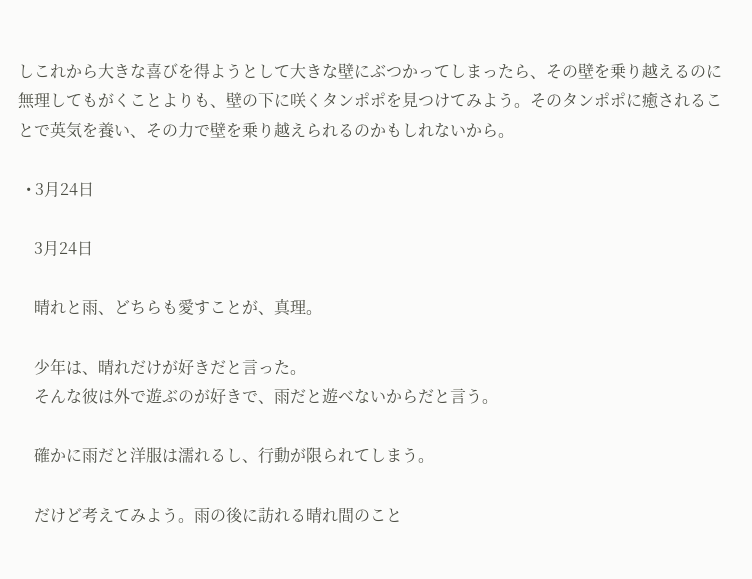しこれから大きな喜びを得ようとして大きな壁にぶつかってしまったら、その壁を乗り越えるのに無理してもがくことよりも、壁の下に咲くタンポポを見つけてみよう。そのタンポポに癒されることで英気を養い、その力で壁を乗り越えられるのかもしれないから。

  • 3月24日

    3月24日

    晴れと雨、どちらも愛すことが、真理。

    少年は、晴れだけが好きだと言った。
    そんな彼は外で遊ぶのが好きで、雨だと遊べないからだと言う。

    確かに雨だと洋服は濡れるし、行動が限られてしまう。

    だけど考えてみよう。雨の後に訪れる晴れ間のこと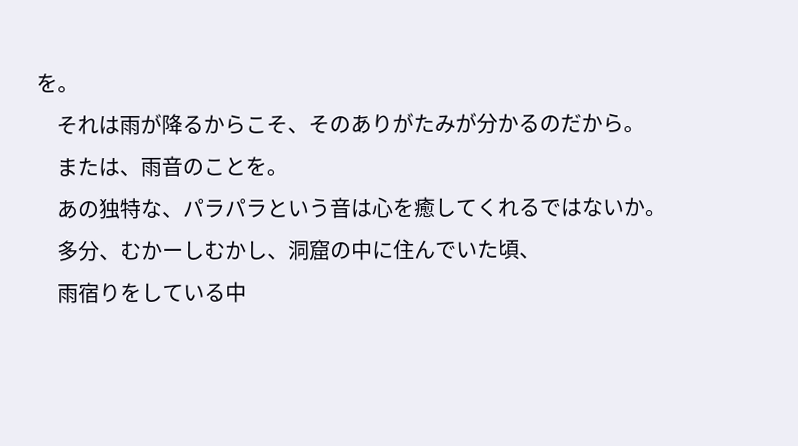を。
    それは雨が降るからこそ、そのありがたみが分かるのだから。
    または、雨音のことを。
    あの独特な、パラパラという音は心を癒してくれるではないか。
    多分、むかーしむかし、洞窟の中に住んでいた頃、
    雨宿りをしている中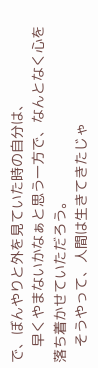で、ぼんやりと外を見ていた時の自分は、
    早くやまないかなぁと思う一方で、なんとなく心を落ち着かせていただろう。
    そうやって、人間は生きてきたじゃ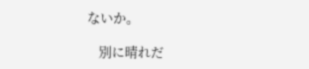ないか。

    別に晴れだ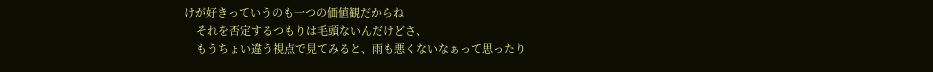けが好きっていうのも一つの価値観だからね
    それを否定するつもりは毛頭ないんだけどさ、
    もうちょい違う視点で見てみると、雨も悪くないなぁって思ったり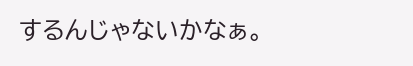するんじゃないかなぁ。